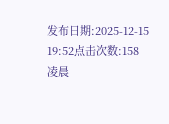发布日期:2025-12-15 19:52点击次数:158
凌晨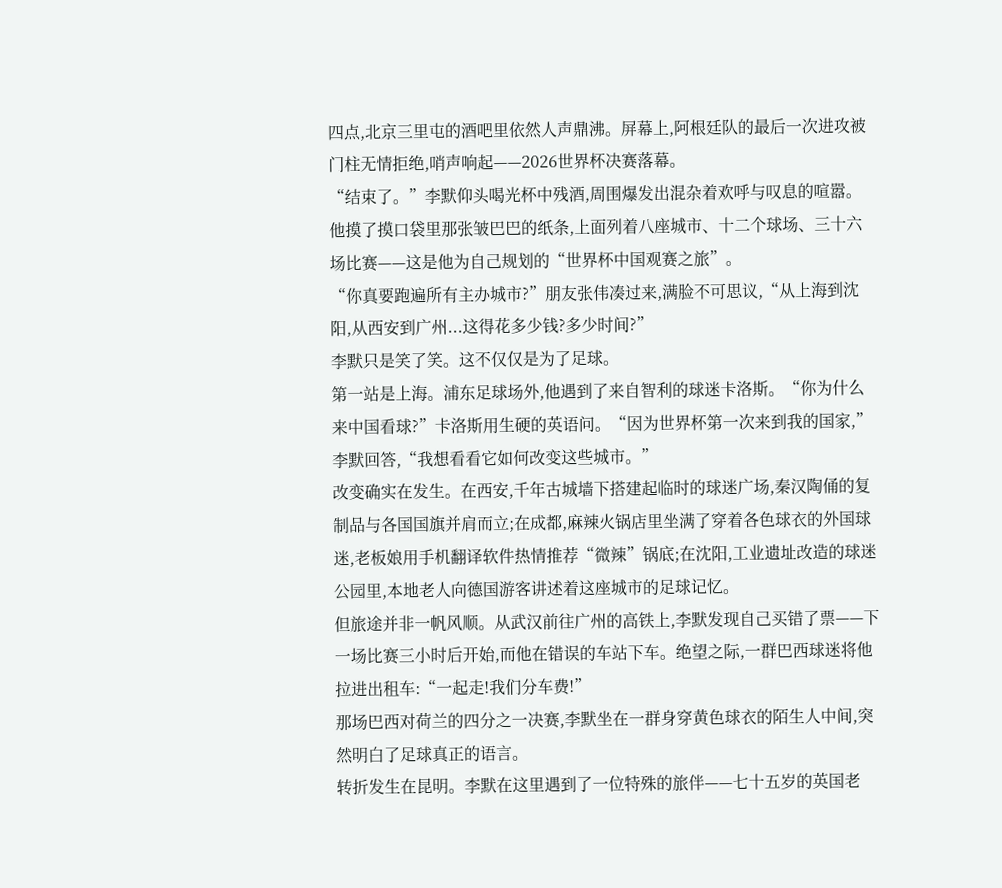四点,北京三里屯的酒吧里依然人声鼎沸。屏幕上,阿根廷队的最后一次进攻被门柱无情拒绝,哨声响起——2026世界杯决赛落幕。
“结束了。”李默仰头喝光杯中残酒,周围爆发出混杂着欢呼与叹息的喧嚣。他摸了摸口袋里那张皱巴巴的纸条,上面列着八座城市、十二个球场、三十六场比赛——这是他为自己规划的“世界杯中国观赛之旅”。
“你真要跑遍所有主办城市?”朋友张伟凑过来,满脸不可思议,“从上海到沈阳,从西安到广州...这得花多少钱?多少时间?”
李默只是笑了笑。这不仅仅是为了足球。
第一站是上海。浦东足球场外,他遇到了来自智利的球迷卡洛斯。“你为什么来中国看球?”卡洛斯用生硬的英语问。“因为世界杯第一次来到我的国家,”李默回答,“我想看看它如何改变这些城市。”
改变确实在发生。在西安,千年古城墙下搭建起临时的球迷广场,秦汉陶俑的复制品与各国国旗并肩而立;在成都,麻辣火锅店里坐满了穿着各色球衣的外国球迷,老板娘用手机翻译软件热情推荐“微辣”锅底;在沈阳,工业遗址改造的球迷公园里,本地老人向德国游客讲述着这座城市的足球记忆。
但旅途并非一帆风顺。从武汉前往广州的高铁上,李默发现自己买错了票——下一场比赛三小时后开始,而他在错误的车站下车。绝望之际,一群巴西球迷将他拉进出租车:“一起走!我们分车费!”
那场巴西对荷兰的四分之一决赛,李默坐在一群身穿黄色球衣的陌生人中间,突然明白了足球真正的语言。
转折发生在昆明。李默在这里遇到了一位特殊的旅伴——七十五岁的英国老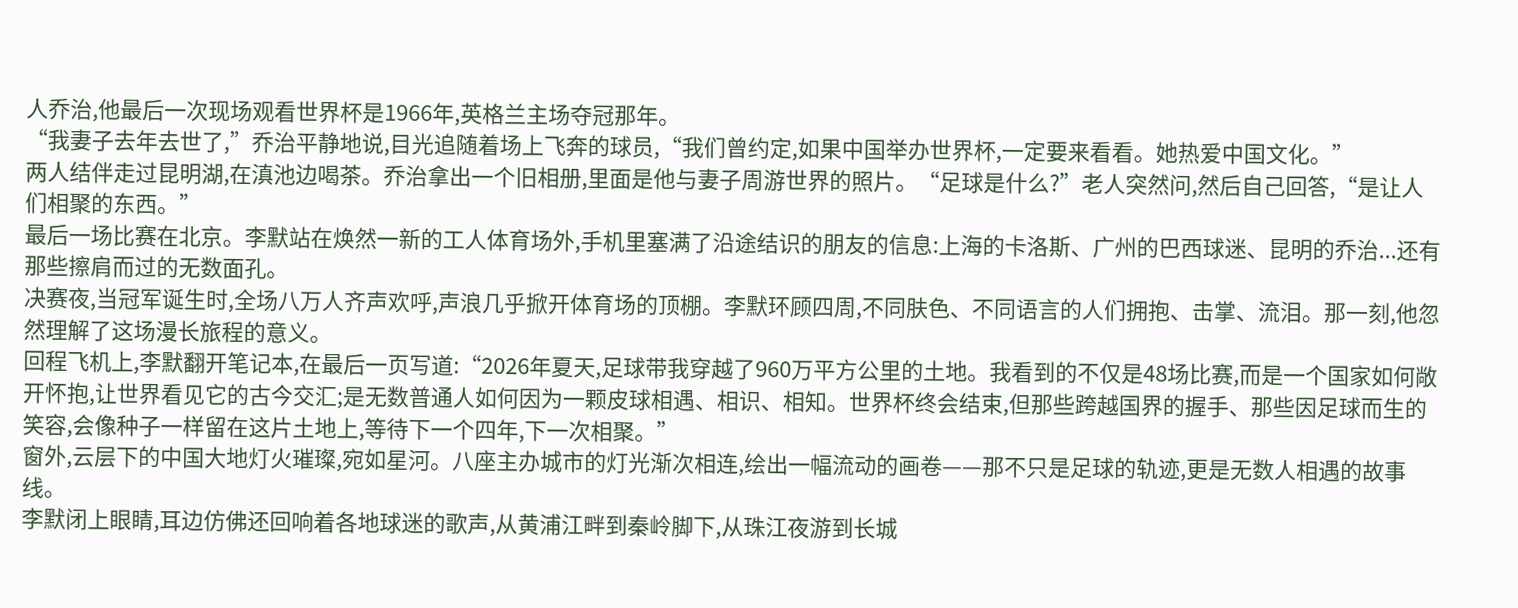人乔治,他最后一次现场观看世界杯是1966年,英格兰主场夺冠那年。
“我妻子去年去世了,”乔治平静地说,目光追随着场上飞奔的球员,“我们曾约定,如果中国举办世界杯,一定要来看看。她热爱中国文化。”
两人结伴走过昆明湖,在滇池边喝茶。乔治拿出一个旧相册,里面是他与妻子周游世界的照片。“足球是什么?”老人突然问,然后自己回答,“是让人们相聚的东西。”
最后一场比赛在北京。李默站在焕然一新的工人体育场外,手机里塞满了沿途结识的朋友的信息:上海的卡洛斯、广州的巴西球迷、昆明的乔治...还有那些擦肩而过的无数面孔。
决赛夜,当冠军诞生时,全场八万人齐声欢呼,声浪几乎掀开体育场的顶棚。李默环顾四周,不同肤色、不同语言的人们拥抱、击掌、流泪。那一刻,他忽然理解了这场漫长旅程的意义。
回程飞机上,李默翻开笔记本,在最后一页写道:“2026年夏天,足球带我穿越了960万平方公里的土地。我看到的不仅是48场比赛,而是一个国家如何敞开怀抱,让世界看见它的古今交汇;是无数普通人如何因为一颗皮球相遇、相识、相知。世界杯终会结束,但那些跨越国界的握手、那些因足球而生的笑容,会像种子一样留在这片土地上,等待下一个四年,下一次相聚。”
窗外,云层下的中国大地灯火璀璨,宛如星河。八座主办城市的灯光渐次相连,绘出一幅流动的画卷——那不只是足球的轨迹,更是无数人相遇的故事线。
李默闭上眼睛,耳边仿佛还回响着各地球迷的歌声,从黄浦江畔到秦岭脚下,从珠江夜游到长城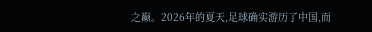之巅。2026年的夏天,足球确实游历了中国,而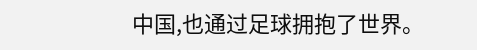中国,也通过足球拥抱了世界。